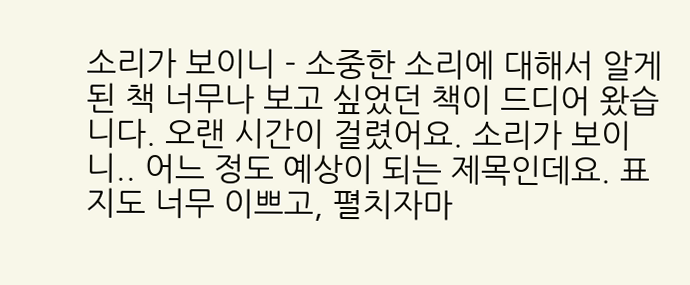소리가 보이니 - 소중한 소리에 대해서 알게 된 책 너무나 보고 싶었던 책이 드디어 왔습니다. 오랜 시간이 걸렸어요. 소리가 보이니.. 어느 정도 예상이 되는 제목인데요. 표지도 너무 이쁘고, 펼치자마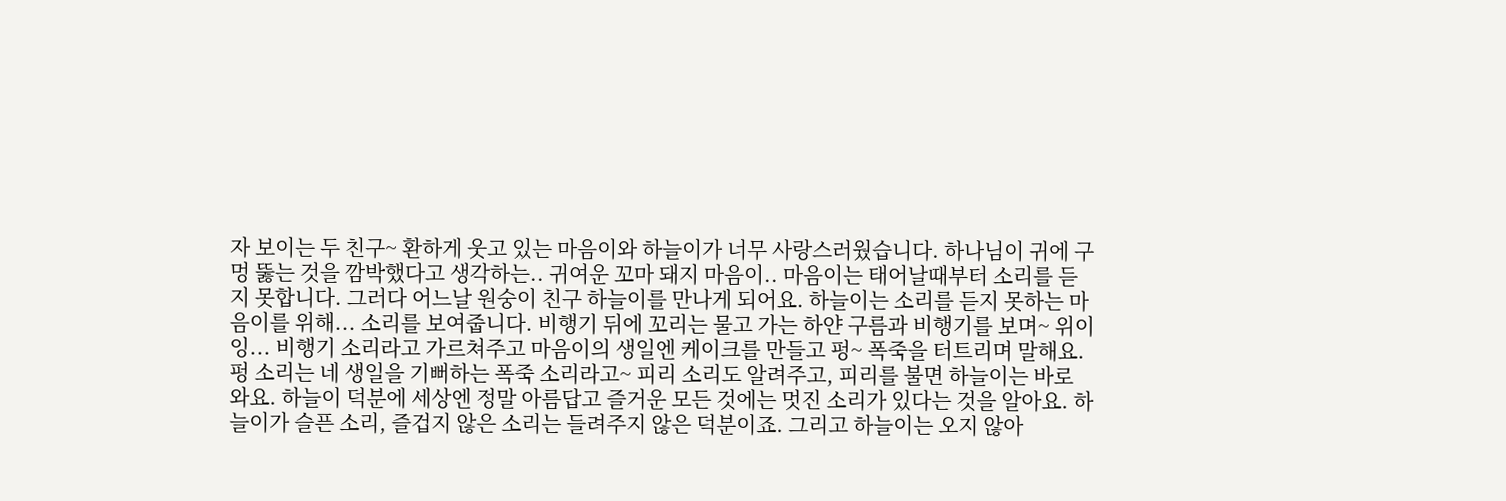자 보이는 두 친구~ 환하게 웃고 있는 마음이와 하늘이가 너무 사랑스러웠습니다. 하나님이 귀에 구멍 뚫는 것을 깜박했다고 생각하는.. 귀여운 꼬마 돼지 마음이.. 마음이는 태어날때부터 소리를 듣지 못합니다. 그러다 어느날 원숭이 친구 하늘이를 만나게 되어요. 하늘이는 소리를 듣지 못하는 마음이를 위해... 소리를 보여줍니다. 비행기 뒤에 꼬리는 물고 가는 하얀 구름과 비행기를 보며~ 위이잉... 비행기 소리라고 가르쳐주고 마음이의 생일엔 케이크를 만들고 펑~ 폭죽을 터트리며 말해요. 펑 소리는 네 생일을 기뻐하는 폭죽 소리라고~ 피리 소리도 알려주고, 피리를 불면 하늘이는 바로 와요. 하늘이 덕분에 세상엔 정말 아름답고 즐거운 모든 것에는 멋진 소리가 있다는 것을 알아요. 하늘이가 슬픈 소리, 즐겁지 않은 소리는 들려주지 않은 덕분이죠. 그리고 하늘이는 오지 않아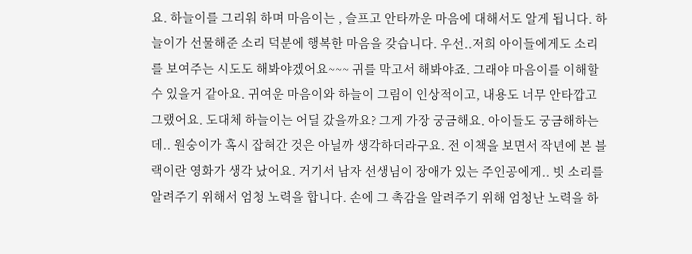요. 하늘이를 그리워 하며 마음이는 , 슬프고 안타까운 마음에 대해서도 알게 됩니다. 하늘이가 선물해준 소리 덕분에 행복한 마음을 갖습니다. 우선..저희 아이들에게도 소리를 보여주는 시도도 해봐야겠어요~~~ 귀를 막고서 해봐야죠. 그래야 마음이를 이해할수 있을거 같아요. 귀여운 마음이와 하늘이 그림이 인상적이고, 내용도 너무 안타깝고 그랬어요. 도대체 하늘이는 어딜 갔을까요? 그게 가장 궁금해요. 아이들도 궁금해하는데.. 원숭이가 혹시 잡혀간 것은 아닐까 생각하더라구요. 전 이책을 보면서 작년에 본 블랙이란 영화가 생각 났어요. 거기서 남자 선생님이 장애가 있는 주인공에게.. 빗 소리를 알려주기 위해서 엄청 노력을 합니다. 손에 그 촉감을 알려주기 위해 엄청난 노력을 하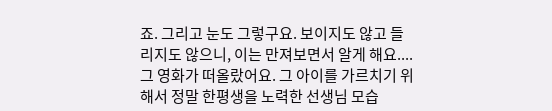죠. 그리고 눈도 그렇구요. 보이지도 않고 들리지도 않으니, 이는 만져보면서 알게 해요.... 그 영화가 떠올랐어요. 그 아이를 가르치기 위해서 정말 한평생을 노력한 선생님 모습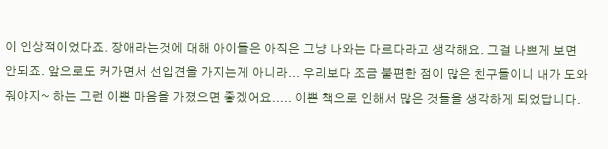이 인상적이었다죠. 장애라는것에 대해 아이들은 아직은 그냥 나와는 다르다라고 생각해요. 그걸 나쁘게 보면 안되죠. 앞으로도 커가면서 선입견을 가지는게 아니라... 우리보다 조금 불편한 점이 많은 친구들이니 내가 도와줘야지~ 하는 그런 이쁜 마음을 가졌으면 좋겠어요..... 이쁜 책으로 인해서 많은 것들을 생각하게 되었답니다.